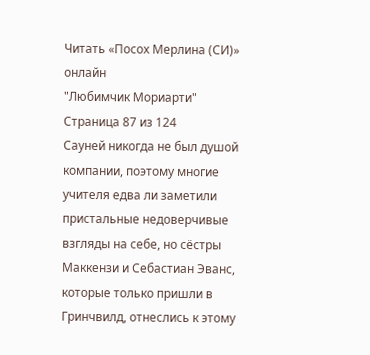Читать «Посох Мерлина (СИ)» онлайн
"Любимчик Мориарти"
Страница 87 из 124
Сауней никогда не был душой компании, поэтому многие учителя едва ли заметили пристальные недоверчивые взгляды на себе, но сёстры Маккензи и Себастиан Эванс, которые только пришли в Гринчвилд, отнеслись к этому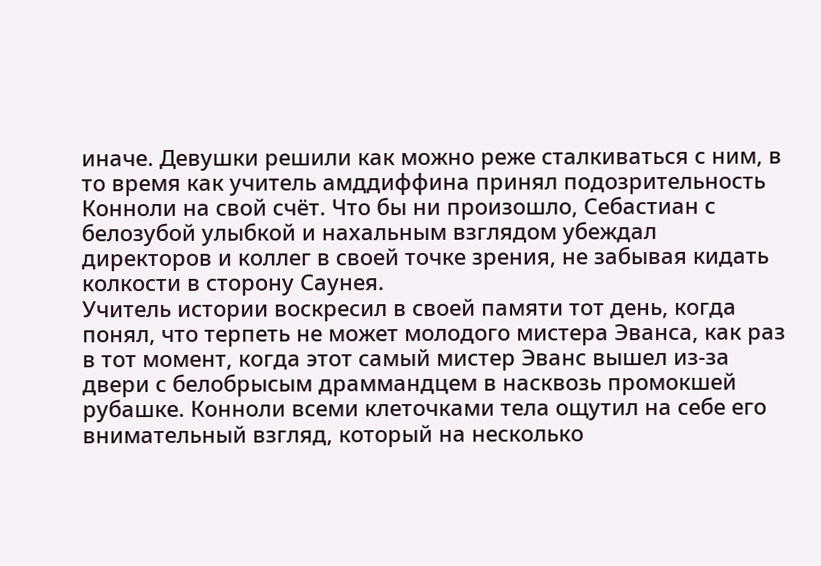иначе. Девушки решили как можно реже сталкиваться с ним, в то время как учитель амддиффина принял подозрительность Конноли на свой счёт. Что бы ни произошло, Себастиан с белозубой улыбкой и нахальным взглядом убеждал директоров и коллег в своей точке зрения, не забывая кидать колкости в сторону Саунея.
Учитель истории воскресил в своей памяти тот день, когда понял, что терпеть не может молодого мистера Эванса, как раз в тот момент, когда этот самый мистер Эванс вышел из-за двери с белобрысым драммандцем в насквозь промокшей рубашке. Конноли всеми клеточками тела ощутил на себе его внимательный взгляд, который на несколько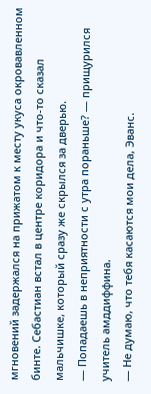мгновений задержался на прижатом к месту укуса окровавленном бинте. Себастиан встал в центре коридора и что-то сказал мальчишке, который сразу же скрылся за дверью.
— Попадаешь в неприятности с утра пораньше? — прищурился учитель амддиффина.
— Не думаю, что тебя касаются мои дела, Эванс.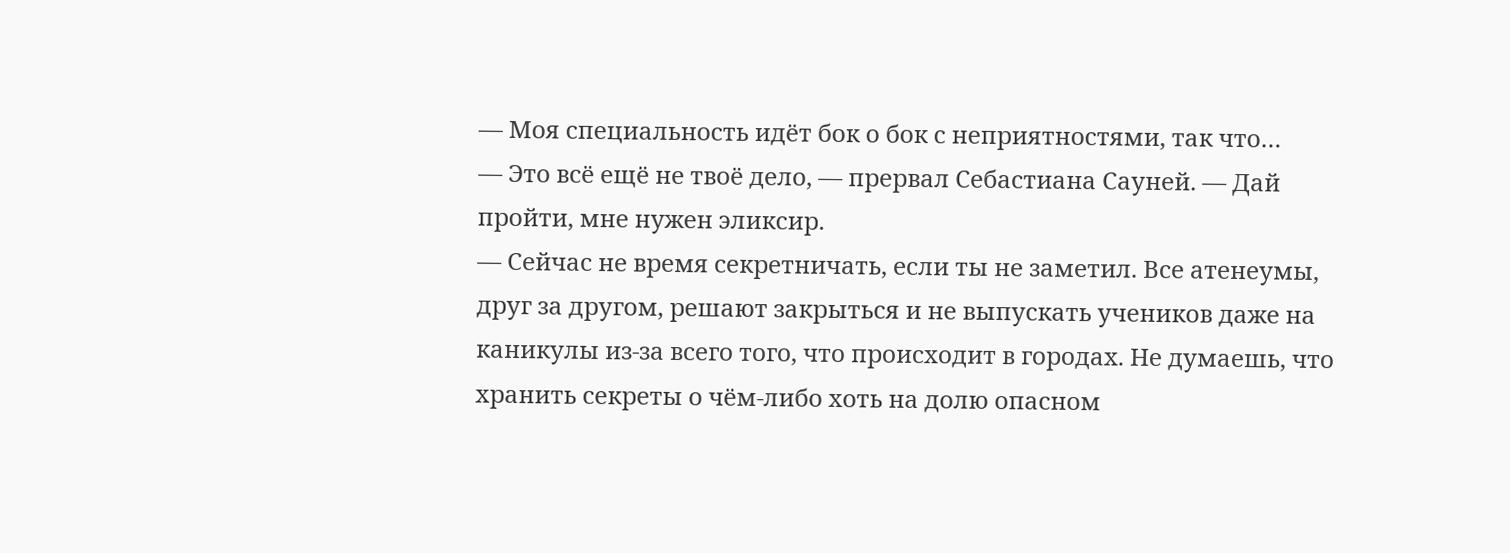— Моя специальность идёт бок о бок с неприятностями, так что…
— Это всё ещё не твоё дело, — прервал Себастиана Сауней. — Дай пройти, мне нужен эликсир.
— Сейчас не время секретничать, если ты не заметил. Все атенеумы, друг за другом, решают закрыться и не выпускать учеников даже на каникулы из-за всего того, что происходит в городах. Не думаешь, что хранить секреты о чём-либо хоть на долю опасном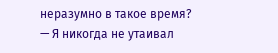неразумно в такое время?
— Я никогда не утаивал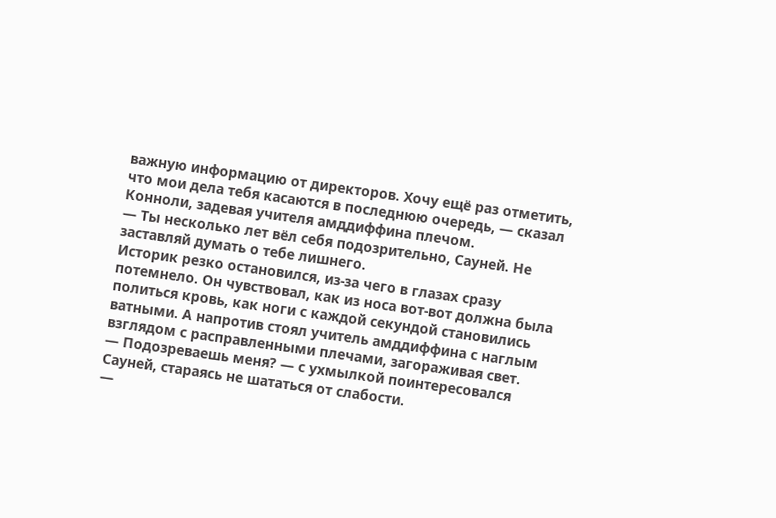важную информацию от директоров. Хочу ещё раз отметить, что мои дела тебя касаются в последнюю очередь, — сказал Конноли, задевая учителя амддиффина плечом.
— Ты несколько лет вёл себя подозрительно, Сауней. Не заставляй думать о тебе лишнего.
Историк резко остановился, из-за чего в глазах сразу потемнело. Он чувствовал, как из носа вот-вот должна была политься кровь, как ноги с каждой секундой становились ватными. А напротив стоял учитель амддиффина с наглым взглядом с расправленными плечами, загораживая свет.
— Подозреваешь меня? — с ухмылкой поинтересовался Сауней, стараясь не шататься от слабости.
—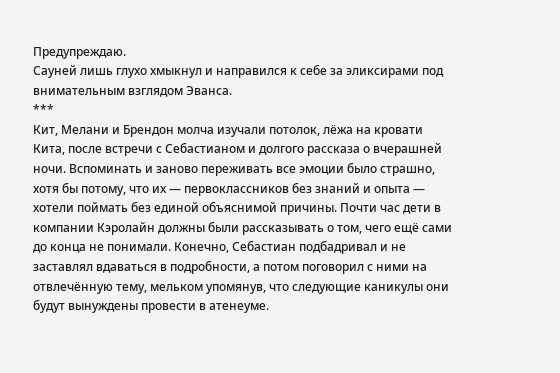Предупреждаю.
Сауней лишь глухо хмыкнул и направился к себе за эликсирами под внимательным взглядом Эванса.
***
Кит, Мелани и Брендон молча изучали потолок, лёжа на кровати Кита, после встречи с Себастианом и долгого рассказа о вчерашней ночи. Вспоминать и заново переживать все эмоции было страшно, хотя бы потому, что их — первоклассников без знаний и опыта — хотели поймать без единой объяснимой причины. Почти час дети в компании Кэролайн должны были рассказывать о том, чего ещё сами до конца не понимали. Конечно, Себастиан подбадривал и не заставлял вдаваться в подробности, а потом поговорил с ними на отвлечённую тему, мельком упомянув, что следующие каникулы они будут вынуждены провести в атенеуме.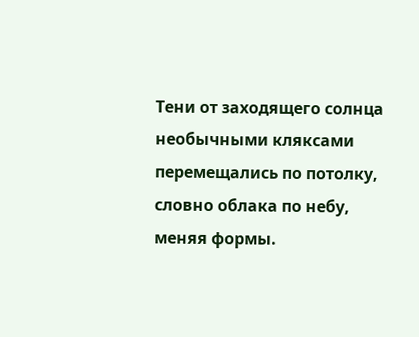Тени от заходящего солнца необычными кляксами перемещались по потолку, словно облака по небу, меняя формы.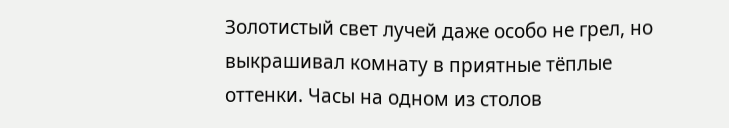Золотистый свет лучей даже особо не грел, но выкрашивал комнату в приятные тёплые оттенки. Часы на одном из столов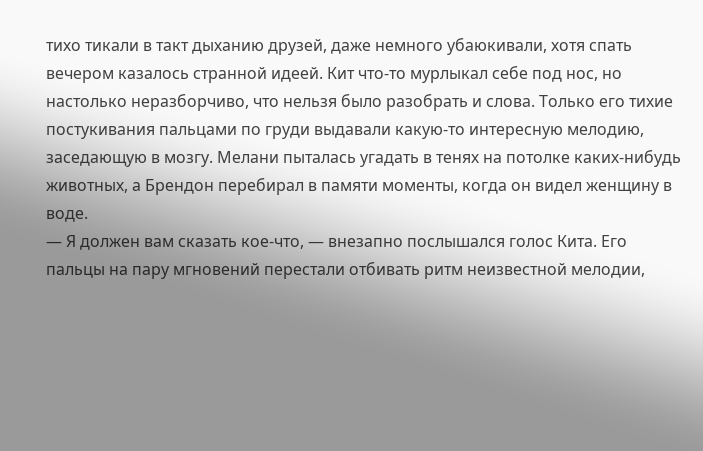тихо тикали в такт дыханию друзей, даже немного убаюкивали, хотя спать вечером казалось странной идеей. Кит что-то мурлыкал себе под нос, но настолько неразборчиво, что нельзя было разобрать и слова. Только его тихие постукивания пальцами по груди выдавали какую-то интересную мелодию, заседающую в мозгу. Мелани пыталась угадать в тенях на потолке каких-нибудь животных, а Брендон перебирал в памяти моменты, когда он видел женщину в воде.
— Я должен вам сказать кое-что, — внезапно послышался голос Кита. Его пальцы на пару мгновений перестали отбивать ритм неизвестной мелодии,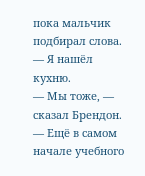пока мальчик подбирал слова. — Я нашёл кухню.
— Мы тоже, — сказал Брендон. — Ещё в самом начале учебного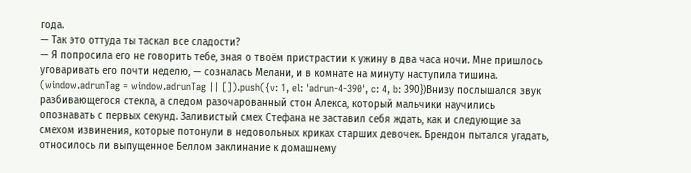года.
— Так это оттуда ты таскал все сладости?
— Я попросила его не говорить тебе, зная о твоём пристрастии к ужину в два часа ночи. Мне пришлось уговаривать его почти неделю, — созналась Мелани, и в комнате на минуту наступила тишина.
(window.adrunTag = window.adrunTag || []).push({v: 1, el: 'adrun-4-390', c: 4, b: 390})Внизу послышался звук разбивающегося стекла, а следом разочарованный стон Алекса, который мальчики научились опознавать с первых секунд. Заливистый смех Стефана не заставил себя ждать, как и следующие за смехом извинения, которые потонули в недовольных криках старших девочек. Брендон пытался угадать, относилось ли выпущенное Беллом заклинание к домашнему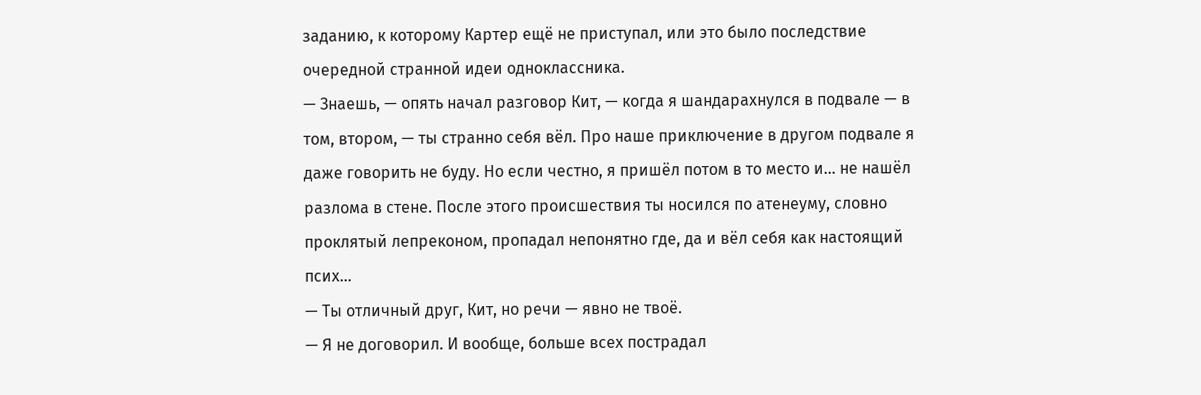заданию, к которому Картер ещё не приступал, или это было последствие очередной странной идеи одноклассника.
— Знаешь, — опять начал разговор Кит, — когда я шандарахнулся в подвале — в том, втором, — ты странно себя вёл. Про наше приключение в другом подвале я даже говорить не буду. Но если честно, я пришёл потом в то место и… не нашёл разлома в стене. После этого происшествия ты носился по атенеуму, словно проклятый лепреконом, пропадал непонятно где, да и вёл себя как настоящий псих…
— Ты отличный друг, Кит, но речи — явно не твоё.
— Я не договорил. И вообще, больше всех пострадал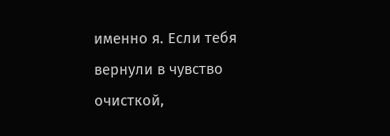именно я. Если тебя вернули в чувство очисткой,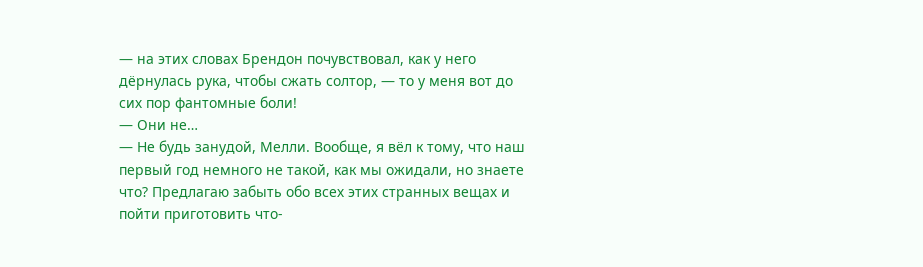— на этих словах Брендон почувствовал, как у него дёрнулась рука, чтобы сжать солтор, — то у меня вот до сих пор фантомные боли!
— Они не…
— Не будь занудой, Мелли. Вообще, я вёл к тому, что наш первый год немного не такой, как мы ожидали, но знаете что? Предлагаю забыть обо всех этих странных вещах и пойти приготовить что-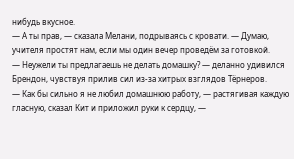нибудь вкусное.
— А ты прав, — сказала Мелани, подрываясь с кровати. — Думаю, учителя простят нам, если мы один вечер проведём за готовкой.
— Неужели ты предлагаешь не делать домашку? — деланно удивился Брендон, чувствуя прилив сил из-за хитрых взглядов Тёрнеров.
— Как бы сильно я не любил домашнюю работу, — растягивая каждую гласную, сказал Кит и приложил руки к сердцу, —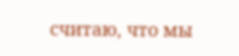считаю, что мы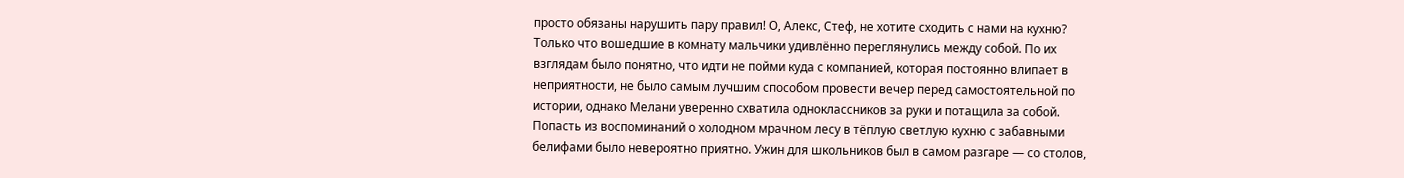просто обязаны нарушить пару правил! О, Алекс, Стеф, не хотите сходить с нами на кухню?
Только что вошедшие в комнату мальчики удивлённо переглянулись между собой. По их взглядам было понятно, что идти не пойми куда с компанией, которая постоянно влипает в неприятности, не было самым лучшим способом провести вечер перед самостоятельной по истории, однако Мелани уверенно схватила одноклассников за руки и потащила за собой.
Попасть из воспоминаний о холодном мрачном лесу в тёплую светлую кухню с забавными белифами было невероятно приятно. Ужин для школьников был в самом разгаре — со столов,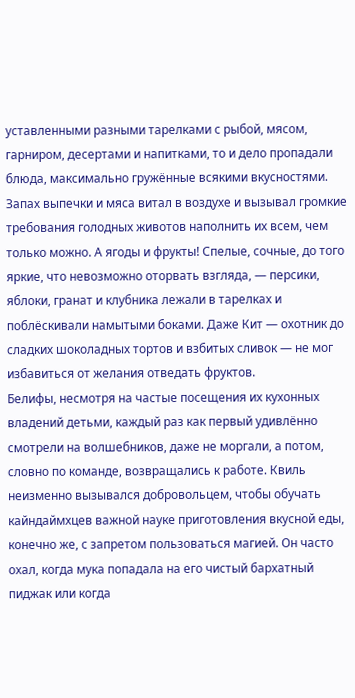уставленными разными тарелками с рыбой, мясом, гарниром, десертами и напитками, то и дело пропадали блюда, максимально гружённые всякими вкусностями. Запах выпечки и мяса витал в воздухе и вызывал громкие требования голодных животов наполнить их всем, чем только можно. А ягоды и фрукты! Спелые, сочные, до того яркие, что невозможно оторвать взгляда, — персики, яблоки, гранат и клубника лежали в тарелках и поблёскивали намытыми боками. Даже Кит — охотник до сладких шоколадных тортов и взбитых сливок — не мог избавиться от желания отведать фруктов.
Белифы, несмотря на частые посещения их кухонных владений детьми, каждый раз как первый удивлённо смотрели на волшебников, даже не моргали, а потом, словно по команде, возвращались к работе. Квиль неизменно вызывался добровольцем, чтобы обучать кайндаймхцев важной науке приготовления вкусной еды, конечно же, с запретом пользоваться магией. Он часто охал, когда мука попадала на его чистый бархатный пиджак или когда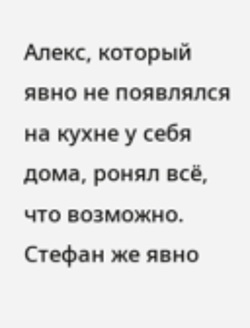Алекс, который явно не появлялся на кухне у себя дома, ронял всё, что возможно. Стефан же явно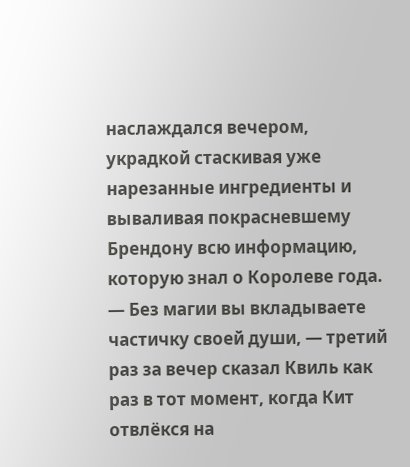наслаждался вечером, украдкой стаскивая уже нарезанные ингредиенты и вываливая покрасневшему Брендону всю информацию, которую знал о Королеве года.
— Без магии вы вкладываете частичку своей души, — третий раз за вечер сказал Квиль как раз в тот момент, когда Кит отвлёкся на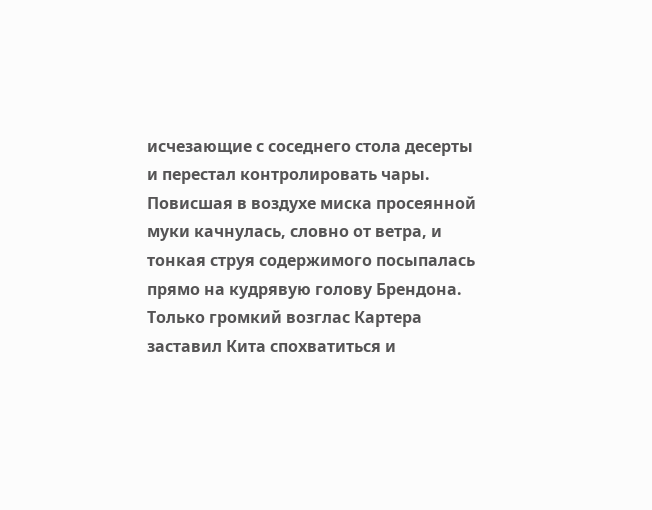исчезающие с соседнего стола десерты и перестал контролировать чары. Повисшая в воздухе миска просеянной муки качнулась, словно от ветра, и тонкая струя содержимого посыпалась прямо на кудрявую голову Брендона. Только громкий возглас Картера заставил Кита спохватиться и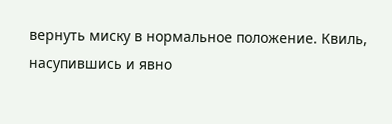вернуть миску в нормальное положение. Квиль, насупившись и явно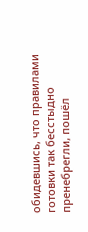обидевшись, что правилами готовки так бесстыдно пренебрегли, пошёл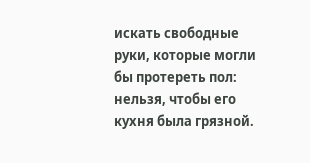искать свободные руки, которые могли бы протереть пол: нельзя, чтобы его кухня была грязной.